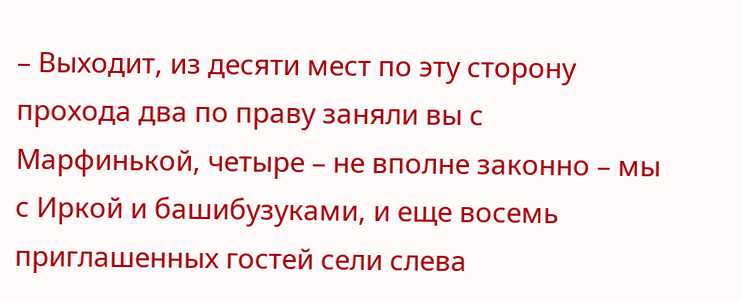– Выходит, из десяти мест по эту сторону прохода два по праву заняли вы с Марфинькой, четыре – не вполне законно – мы с Иркой и башибузуками, и еще восемь приглашенных гостей сели слева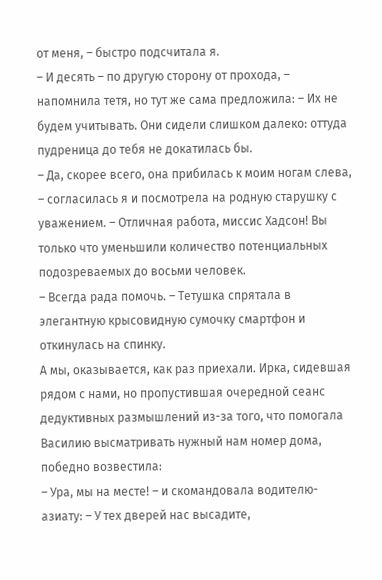от меня, – быстро подсчитала я.
– И десять – по другую сторону от прохода, – напомнила тетя, но тут же сама предложила: – Их не будем учитывать. Они сидели слишком далеко: оттуда пудреница до тебя не докатилась бы.
– Да, скорее всего, она прибилась к моим ногам слева, – согласилась я и посмотрела на родную старушку с уважением. – Отличная работа, миссис Хадсон! Вы только что уменьшили количество потенциальных подозреваемых до восьми человек.
– Всегда рада помочь. – Тетушка спрятала в элегантную крысовидную сумочку смартфон и откинулась на спинку.
А мы, оказывается, как раз приехали. Ирка, сидевшая рядом с нами, но пропустившая очередной сеанс дедуктивных размышлений из-за того, что помогала Василию высматривать нужный нам номер дома, победно возвестила:
– Ура, мы на месте! – и скомандовала водителю-азиату: – У тех дверей нас высадите,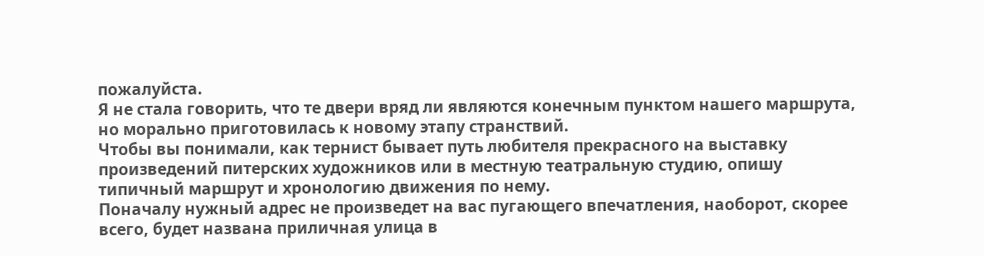пожалуйста.
Я не стала говорить, что те двери вряд ли являются конечным пунктом нашего маршрута, но морально приготовилась к новому этапу странствий.
Чтобы вы понимали, как тернист бывает путь любителя прекрасного на выставку произведений питерских художников или в местную театральную студию, опишу типичный маршрут и хронологию движения по нему.
Поначалу нужный адрес не произведет на вас пугающего впечатления, наоборот, скорее всего, будет названа приличная улица в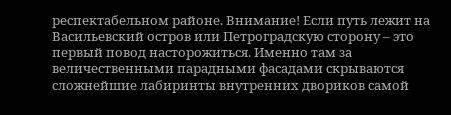респектабельном районе. Внимание! Если путь лежит на Васильевский остров или Петроградскую сторону – это первый повод насторожиться. Именно там за величественными парадными фасадами скрываются сложнейшие лабиринты внутренних двориков самой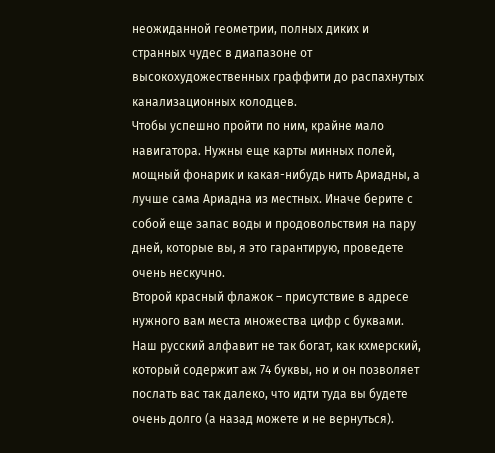неожиданной геометрии, полных диких и странных чудес в диапазоне от высокохудожественных граффити до распахнутых канализационных колодцев.
Чтобы успешно пройти по ним, крайне мало навигатора. Нужны еще карты минных полей, мощный фонарик и какая-нибудь нить Ариадны, а лучше сама Ариадна из местных. Иначе берите с собой еще запас воды и продовольствия на пару дней, которые вы, я это гарантирую, проведете очень нескучно.
Второй красный флажок – присутствие в адресе нужного вам места множества цифр с буквами. Наш русский алфавит не так богат, как кхмерский, который содержит аж 74 буквы, но и он позволяет послать вас так далеко, что идти туда вы будете очень долго (а назад можете и не вернуться).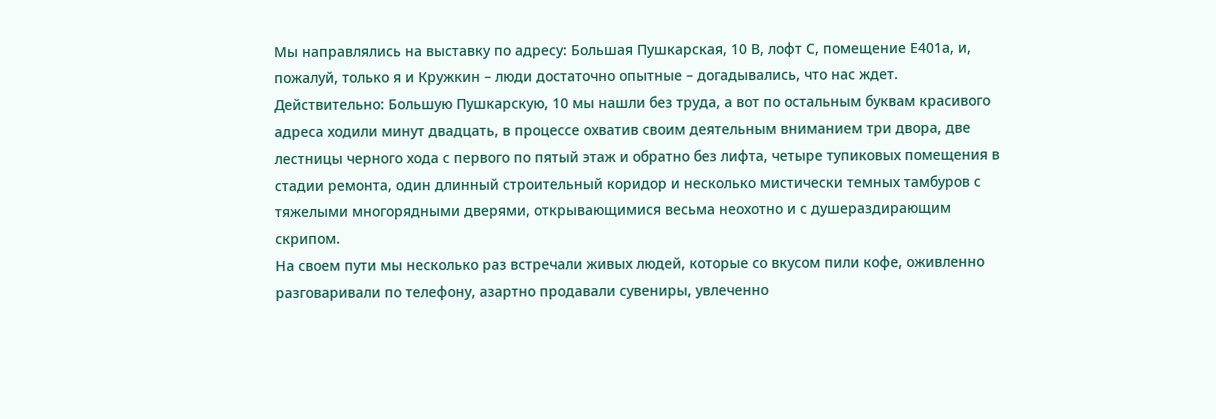Мы направлялись на выставку по адресу: Большая Пушкарская, 10 В, лофт С, помещение Е401а, и, пожалуй, только я и Кружкин – люди достаточно опытные – догадывались, что нас ждет.
Действительно: Большую Пушкарскую, 10 мы нашли без труда, а вот по остальным буквам красивого адреса ходили минут двадцать, в процессе охватив своим деятельным вниманием три двора, две лестницы черного хода с первого по пятый этаж и обратно без лифта, четыре тупиковых помещения в стадии ремонта, один длинный строительный коридор и несколько мистически темных тамбуров с тяжелыми многорядными дверями, открывающимися весьма неохотно и с душераздирающим скрипом.
На своем пути мы несколько раз встречали живых людей, которые со вкусом пили кофе, оживленно разговаривали по телефону, азартно продавали сувениры, увлеченно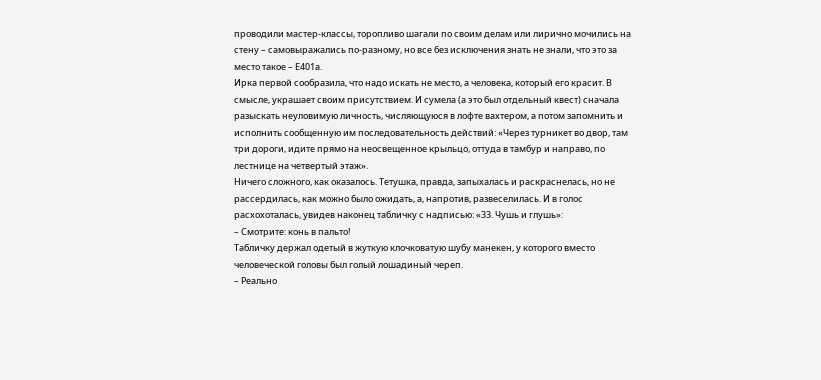проводили мастер-классы, торопливо шагали по своим делам или лирично мочились на стену – самовыражались по-разному, но все без исключения знать не знали, что это за место такое – Е401а.
Ирка первой сообразила, что надо искать не место, а человека, который его красит. В смысле, украшает своим присутствием. И сумела (а это был отдельный квест) сначала разыскать неуловимую личность, числяющуюся в лофте вахтером, а потом запомнить и исполнить сообщенную им последовательность действий: «Через турникет во двор, там три дороги, идите прямо на неосвещенное крыльцо, оттуда в тамбур и направо, по лестнице на четвертый этаж».
Ничего сложного, как оказалось. Тетушка, правда, запыхалась и раскраснелась, но не рассердилась, как можно было ожидать, а, напротив, развеселилась. И в голос расхохоталась, увидев наконец табличку с надписью: «33. Чушь и глушь»:
– Смотрите: конь в пальто!
Табличку держал одетый в жуткую клочковатую шубу манекен, у которого вместо человеческой головы был голый лошадиный череп.
– Реально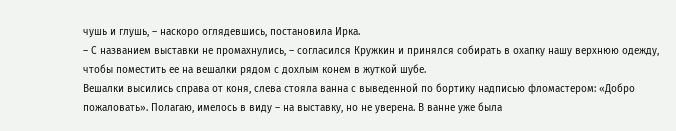чушь и глушь, – наскоро оглядевшись, постановила Ирка.
– С названием выставки не промахнулись, – согласился Кружкин и принялся собирать в охапку нашу верхнюю одежду, чтобы поместить ее на вешалки рядом с дохлым конем в жуткой шубе.
Вешалки высились справа от коня, слева стояла ванна с выведенной по бортику надписью фломастером: «Добро пожаловать». Полагаю, имелось в виду – на выставку, но не уверена. В ванне уже была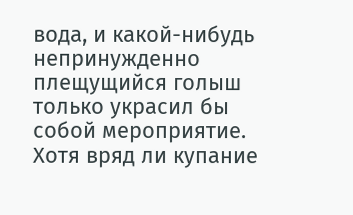вода, и какой-нибудь непринужденно плещущийся голыш только украсил бы собой мероприятие. Хотя вряд ли купание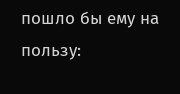пошло бы ему на пользу: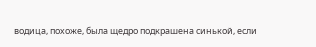водица, похоже, была щедро подкрашена синькой, если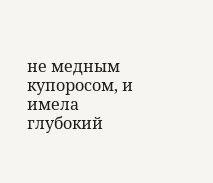не медным купоросом, и имела глубокий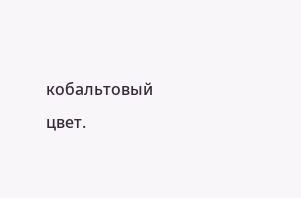кобальтовый цвет.